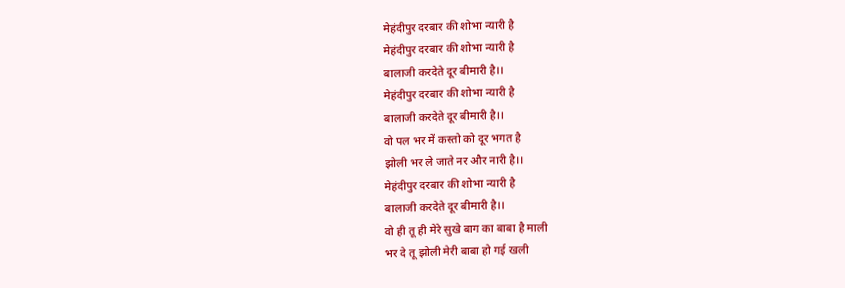मेहंदीपुर दरबार की शोभा न्यारी है
मेहंदीपुर दरबार की शोभा न्यारी है
बालाजी करदेते दूर बीमारी है।।
मेहंदीपुर दरबार की शोभा न्यारी है
बालाजी करदेते दूर बीमारी है।।
वो पल भर में कस्तो को दूर भगत है
झोली भर ले जाते नर और नारी है।।
मेहंदीपुर दरबार की शोभा न्यारी है
बालाजी करदेते दूर बीमारी है।।
वो ही तू ही मेरे सुखे बाग का बाबा है माली
भर दे तू झोली मेरी बाबा हो गई खली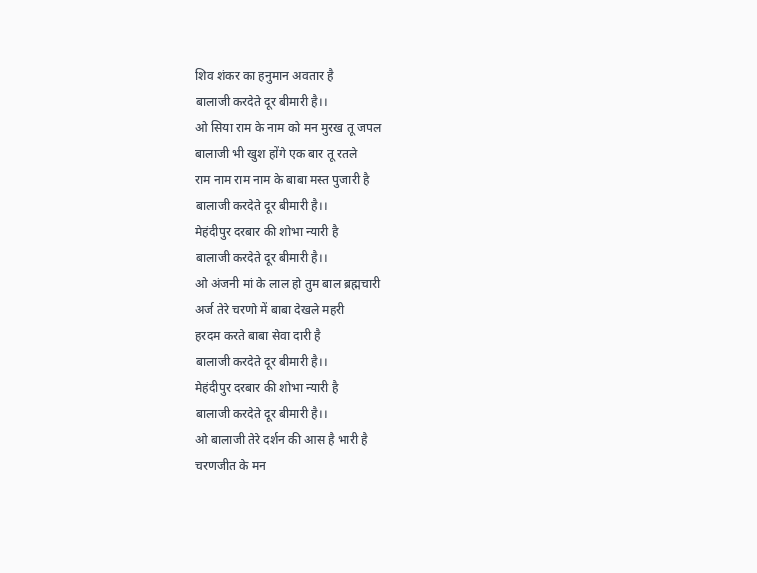शिव शंकर का हनुमान अवतार है
बालाजी करदेते दूर बीमारी है।।
ओ सिया राम के नाम को मन मुरख तू जपल
बालाजी भी खुश होंगे एक बार तू रतले
राम नाम राम नाम के बाबा मस्त पुजारी है
बालाजी करदेते दूर बीमारी है।।
मेहंदीपुर दरबार की शोभा न्यारी है
बालाजी करदेते दूर बीमारी है।।
ओ अंजनी मां के लाल हो तुम बाल ब्रह्मचारी
अर्ज तेरे चरणो में बाबा देखले महरी
हरदम करते बाबा सेवा दारी है
बालाजी करदेते दूर बीमारी है।।
मेहंदीपुर दरबार की शोभा न्यारी है
बालाजी करदेते दूर बीमारी है।।
ओ बालाजी तेरे दर्शन की आस है भारी है
चरणजीत के मन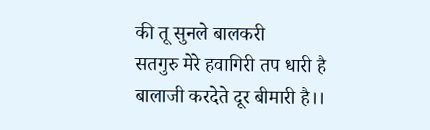की तू सुनले बालकरी
सतगुरु मेरे हवागिरी तप धारी है
बालाजी करदेते दूर बीमारी है।।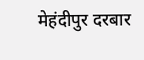मेहंदीपुर दरबार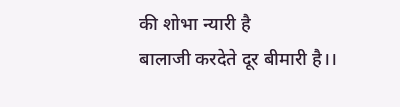की शोभा न्यारी है
बालाजी करदेते दूर बीमारी है।।